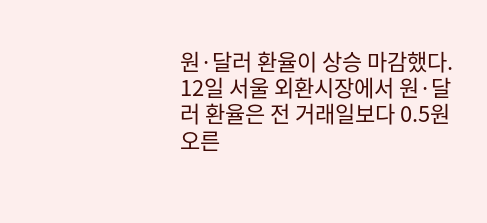원·달러 환율이 상승 마감했다.
12일 서울 외환시장에서 원·달러 환율은 전 거래일보다 0.5원 오른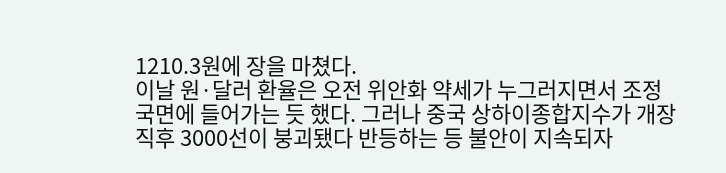1210.3원에 장을 마쳤다.
이날 원·달러 환율은 오전 위안화 약세가 누그러지면서 조정 국면에 들어가는 듯 했다. 그러나 중국 상하이종합지수가 개장 직후 3000선이 붕괴됐다 반등하는 등 불안이 지속되자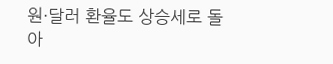원·달러 환율도 상승세로 돌아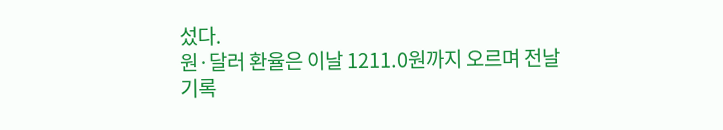섰다.
원·달러 환율은 이날 1211.0원까지 오르며 전날 기록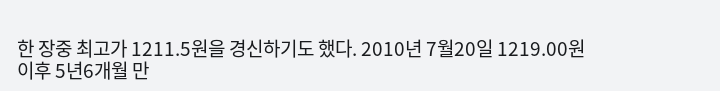한 장중 최고가 1211.5원을 경신하기도 했다. 2010년 7월20일 1219.00원 이후 5년6개월 만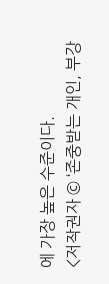에 가장 높은 수준이다.
<저작권자 © ‘존중받는 개인, 부강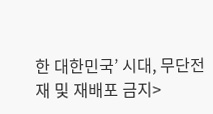한 대한민국’ 시대, 무단전재 및 재배포 금지>